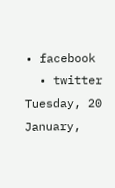• facebook
  • twitter
Tuesday, 20 January,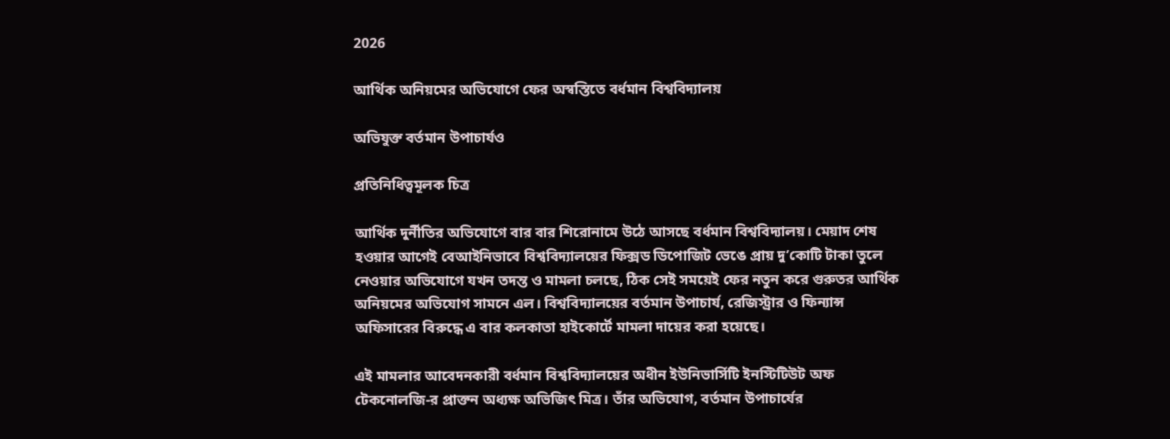2026

আর্থিক অনিয়মের অভিযোগে ফের অস্বস্তিতে বর্ধমান বিশ্ববিদ্যালয়

অভিযুক্ত বর্তমান উপাচার্যও

প্রতিনিধিত্বমূলক চিত্র

আর্থিক দুর্নীতির অভিযোগে বার বার শিরোনামে উঠে আসছে বর্ধমান বিশ্ববিদ্যালয়। মেয়াদ শেষ হওয়ার আগেই বেআইনিভাবে বিশ্ববিদ্যালয়ের ফিক্সড ডিপোজিট ভেঙে প্রায় দু’কোটি টাকা তুলে নেওয়ার অভিযোগে যখন তদন্ত ও মামলা চলছে, ঠিক সেই সময়েই ফের নতুন করে গুরুতর আর্থিক অনিয়মের অভিযোগ সামনে এল। বিশ্ববিদ্যালয়ের বর্তমান উপাচার্য, রেজিস্ট্রার ও ফিন্যান্স অফিসারের বিরুদ্ধে এ বার কলকাতা হাইকোর্টে মামলা দায়ের করা হয়েছে।

এই মামলার আবেদনকারী বর্ধমান বিশ্ববিদ্যালয়ের অধীন ইউনিভার্সিটি ইনস্টিটিউট অফ টেকনোলজি-র প্রাক্তন অধ্যক্ষ অভিজিৎ মিত্র। তাঁর অভিযোগ, বর্তমান উপাচার্যের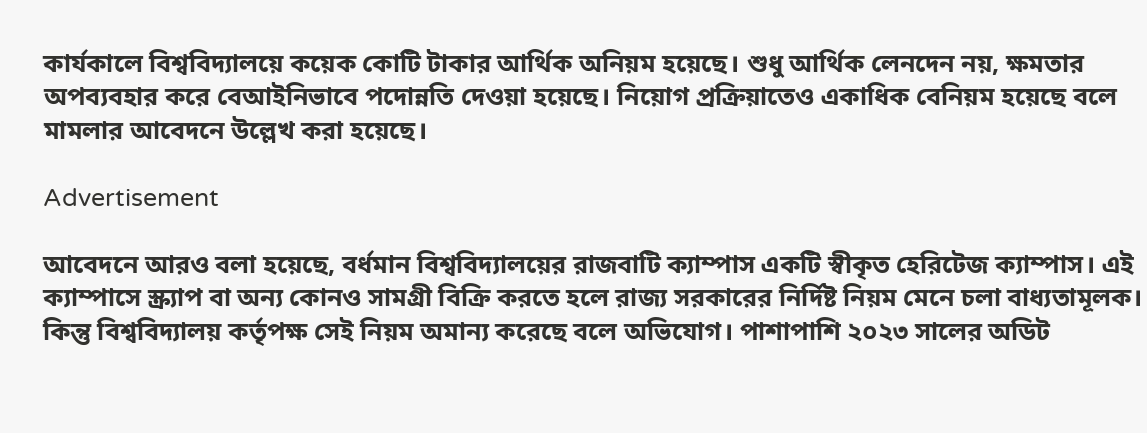কার্যকালে বিশ্ববিদ্যালয়ে কয়েক কোটি টাকার আর্থিক অনিয়ম হয়েছে। শুধু আর্থিক লেনদেন নয়, ক্ষমতার অপব্যবহার করে বেআইনিভাবে পদোন্নতি দেওয়া হয়েছে। নিয়োগ প্রক্রিয়াতেও একাধিক বেনিয়ম হয়েছে বলে মামলার আবেদনে উল্লেখ করা হয়েছে।

Advertisement

আবেদনে আরও বলা হয়েছে, বর্ধমান বিশ্ববিদ্যালয়ের রাজবাটি ক্যাম্পাস একটি স্বীকৃত হেরিটেজ ক্যাম্পাস। এই ক্যাম্পাসে স্ক্র্যাপ বা অন্য কোনও সামগ্রী বিক্রি করতে হলে রাজ্য সরকারের নির্দিষ্ট নিয়ম মেনে চলা বাধ্যতামূলক। কিন্তু বিশ্ববিদ্যালয় কর্তৃপক্ষ সেই নিয়ম অমান্য করেছে বলে অভিযোগ। পাশাপাশি ২০২৩ সালের অডিট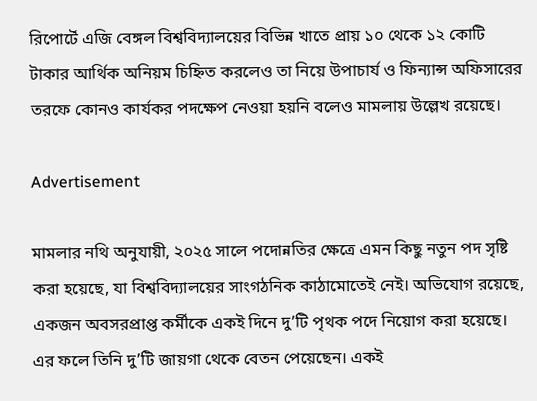রিপোর্টে এজি বেঙ্গল বিশ্ববিদ্যালয়ের বিভিন্ন খাতে প্রায় ১০ থেকে ১২ কোটি টাকার আর্থিক অনিয়ম চিহ্নিত করলেও তা নিয়ে উপাচার্য ও ফিন্যান্স অফিসারের তরফে কোনও কার্যকর পদক্ষেপ নেওয়া হয়নি বলেও মামলায় উল্লেখ রয়েছে।

Advertisement

মামলার নথি অনুযায়ী, ২০২৫ সালে পদোন্নতির ক্ষেত্রে এমন কিছু নতুন পদ সৃষ্টি করা হয়েছে, যা বিশ্ববিদ্যালয়ের সাংগঠনিক কাঠামোতেই নেই। অভিযোগ রয়েছে, একজন অবসরপ্রাপ্ত কর্মীকে একই দিনে দু’টি পৃথক পদে নিয়োগ করা হয়েছে। এর ফলে তিনি দু’টি জায়গা থেকে বেতন পেয়েছেন। একই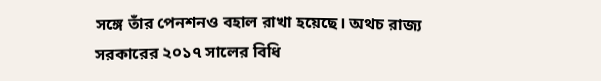সঙ্গে তাঁর পেনশনও বহাল রাখা হয়েছে। অথচ রাজ্য সরকারের ২০১৭ সালের বিধি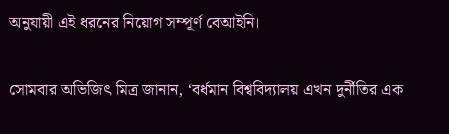অনুযায়ী এই ধরনের নিয়োগ সম্পূর্ণ বেআইনি।

সোমবার অভিজিৎ মিত্র জানান, ‘বর্ধমান বিশ্ববিদ্যালয় এখন দুর্নীতির এক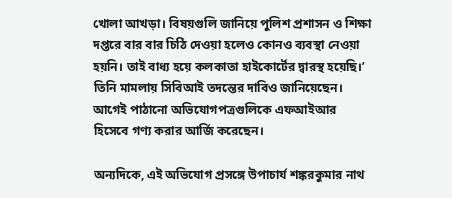খোলা আখড়া। বিষয়গুলি জানিয়ে পুলিশ প্রশাসন ও শিক্ষা দপ্তরে বার বার চিঠি দেওয়া হলেও কোনও ব্যবস্থা নেওয়া হয়নি। তাই বাধ্য হয়ে কলকাতা হাইকোর্টের দ্বারস্থ হয়েছি।’ তিনি মামলায় সিবিআই তদন্তের দাবিও জানিয়েছেন। আগেই পাঠানো অভিযোগপত্রগুলিকে এফআইআর হিসেবে গণ্য করার আর্জি করেছেন।

অন্যদিকে, এই অভিযোগ প্রসঙ্গে উপাচার্য শঙ্করকুমার নাথ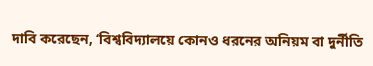দাবি করেছেন, ‘বিশ্ববিদ্যালয়ে কোনও ধরনের অনিয়ম বা দুর্নীতি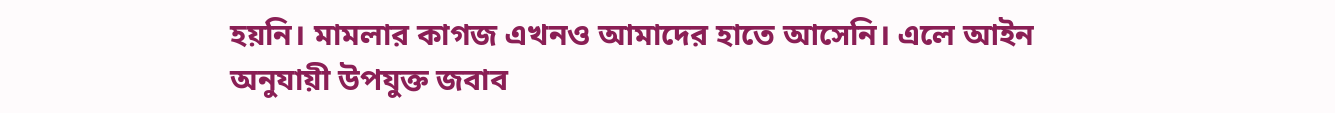হয়নি। মামলার কাগজ এখনও আমাদের হাতে আসেনি। এলে আইন অনুযায়ী উপযুক্ত জবাব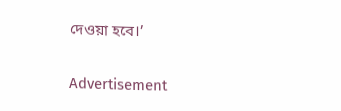দেওয়া হবে।’

Advertisement